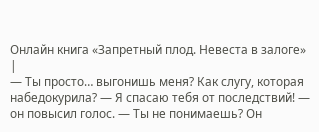Онлайн книга «Запретный плод. Невеста в залоге»
|
— Ты просто… выгонишь меня? Как слугу, которая набедокурила? — Я спасаю тебя от последствий! — он повысил голос. — Ты не понимаешь? Он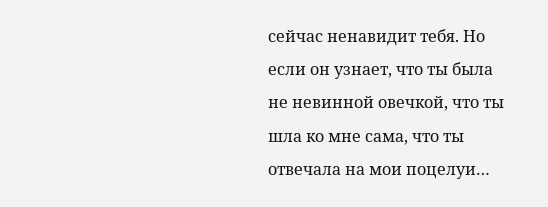сейчас ненавидит тебя. Но если он узнает, что ты была не невинной овечкой, что ты шла ко мне сама, что ты отвечала на мои поцелуи…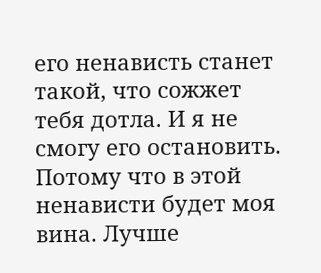его ненависть станет такой, что сожжет тебя дотла. И я не смогу его остановить. Потому что в этой ненависти будет моя вина. Лучше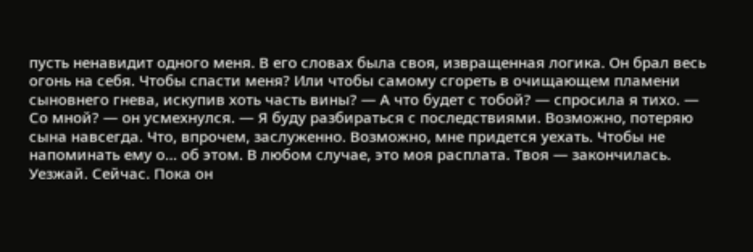пусть ненавидит одного меня. В его словах была своя, извращенная логика. Он брал весь огонь на себя. Чтобы спасти меня? Или чтобы самому сгореть в очищающем пламени сыновнего гнева, искупив хоть часть вины? — А что будет с тобой? — спросила я тихо. — Со мной? — он усмехнулся. — Я буду разбираться с последствиями. Возможно, потеряю сына навсегда. Что, впрочем, заслуженно. Возможно, мне придется уехать. Чтобы не напоминать ему о… об этом. В любом случае, это моя расплата. Твоя — закончилась. Уезжай. Сейчас. Пока он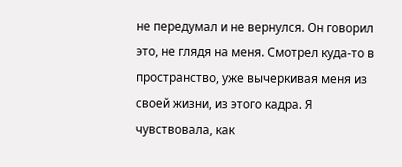не передумал и не вернулся. Он говорил это, не глядя на меня. Смотрел куда-то в пространство, уже вычеркивая меня из своей жизни, из этого кадра. Я чувствовала, как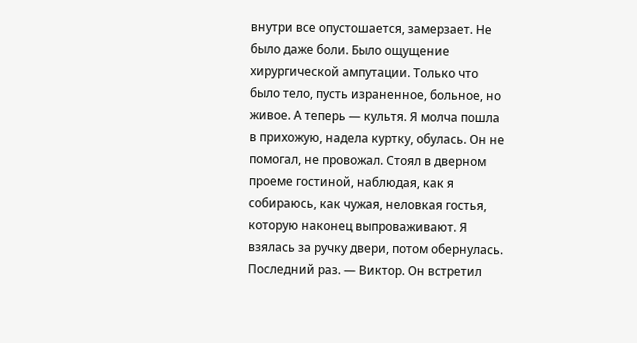внутри все опустошается, замерзает. Не было даже боли. Было ощущение хирургической ампутации. Только что было тело, пусть израненное, больное, но живое. А теперь — культя. Я молча пошла в прихожую, надела куртку, обулась. Он не помогал, не провожал. Стоял в дверном проеме гостиной, наблюдая, как я собираюсь, как чужая, неловкая гостья, которую наконец выпроваживают. Я взялась за ручку двери, потом обернулась. Последний раз. — Виктор. Он встретил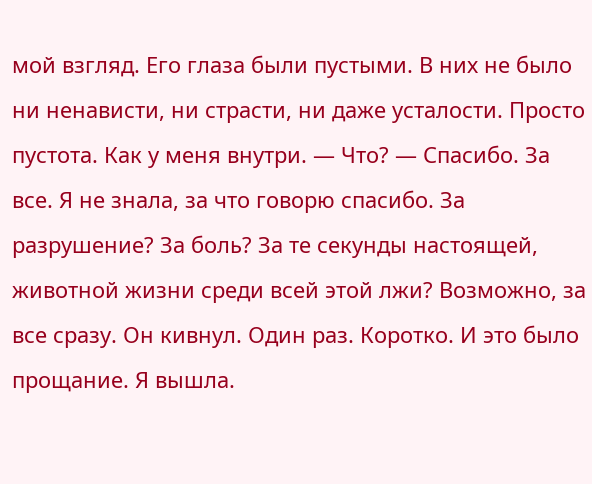мой взгляд. Его глаза были пустыми. В них не было ни ненависти, ни страсти, ни даже усталости. Просто пустота. Как у меня внутри. — Что? — Спасибо. За все. Я не знала, за что говорю спасибо. За разрушение? За боль? За те секунды настоящей, животной жизни среди всей этой лжи? Возможно, за все сразу. Он кивнул. Один раз. Коротко. И это было прощание. Я вышла.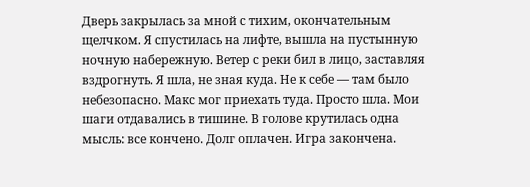Дверь закрылась за мной с тихим, окончательным щелчком. Я спустилась на лифте, вышла на пустынную ночную набережную. Ветер с реки бил в лицо, заставляя вздрогнуть. Я шла, не зная куда. Не к себе — там было небезопасно. Макс мог приехать туда. Просто шла. Мои шаги отдавались в тишине. В голове крутилась одна мысль: все кончено. Долг оплачен. Игра закончена.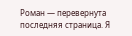Роман — перевернута последняя страница. Я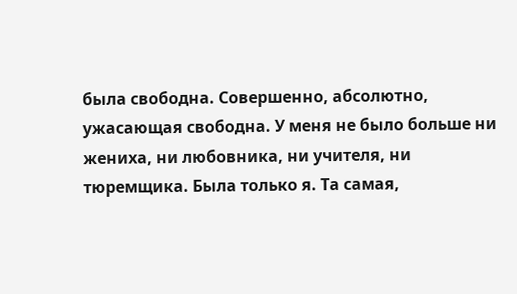была свободна. Совершенно, абсолютно, ужасающая свободна. У меня не было больше ни жениха, ни любовника, ни учителя, ни тюремщика. Была только я. Та самая,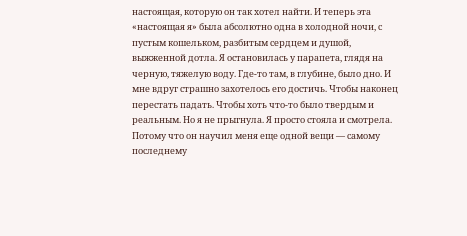настоящая, которую он так хотел найти. И теперь эта «настоящая я» была абсолютно одна в холодной ночи, с пустым кошельком, разбитым сердцем и душой, выжженной дотла. Я остановилась у парапета, глядя на черную, тяжелую воду. Где-то там, в глубине, было дно. И мне вдруг страшно захотелось его достичь. Чтобы наконец перестать падать. Чтобы хоть что-то было твердым и реальным. Но я не прыгнула. Я просто стояла и смотрела. Потому что он научил меня еще одной вещи — самому последнему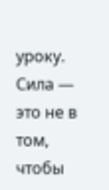уроку. Сила — это не в том, чтобы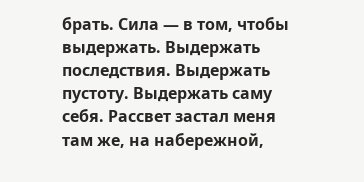брать. Сила — в том, чтобы выдержать. Выдержать последствия. Выдержать пустоту. Выдержать саму себя. Рассвет застал меня там же, на набережной,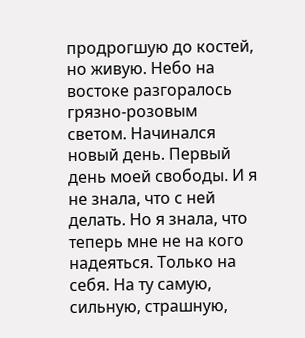продрогшую до костей, но живую. Небо на востоке разгоралось грязно-розовым светом. Начинался новый день. Первый день моей свободы. И я не знала, что с ней делать. Но я знала, что теперь мне не на кого надеяться. Только на себя. На ту самую, сильную, страшную,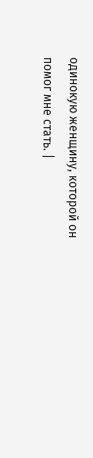одинокую женщину, которой он помог мне стать. |